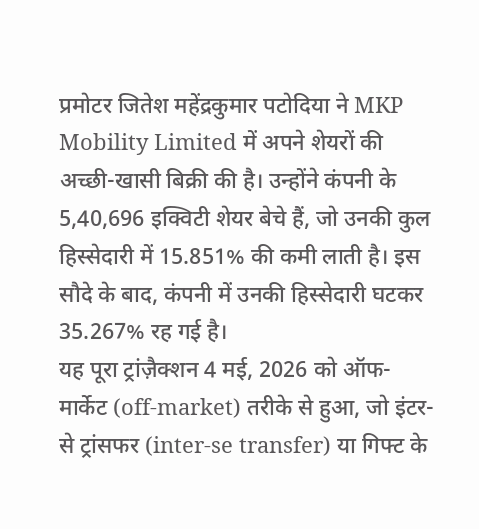प्रमोटर जितेश महेंद्रकुमार पटोदिया ने MKP Mobility Limited में अपने शेयरों की अच्छी-खासी बिक्री की है। उन्होंने कंपनी के 5,40,696 इक्विटी शेयर बेचे हैं, जो उनकी कुल हिस्सेदारी में 15.851% की कमी लाती है। इस सौदे के बाद, कंपनी में उनकी हिस्सेदारी घटकर 35.267% रह गई है।
यह पूरा ट्रांज़ैक्शन 4 मई, 2026 को ऑफ-मार्केट (off-market) तरीके से हुआ, जो इंटर-से ट्रांसफर (inter-se transfer) या गिफ्ट के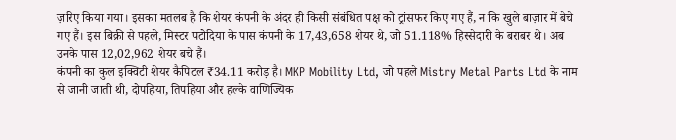ज़रिए किया गया। इसका मतलब है कि शेयर कंपनी के अंदर ही किसी संबंधित पक्ष को ट्रांसफर किए गए हैं, न कि खुले बाज़ार में बेचे गए हैं। इस बिक्री से पहले, मिस्टर पटोदिया के पास कंपनी के 17,43,658 शेयर थे, जो 51.118% हिस्सेदारी के बराबर थे। अब उनके पास 12,02,962 शेयर बचे हैं।
कंपनी का कुल इक्विटी शेयर कैपिटल ₹34.11 करोड़ है। MKP Mobility Ltd, जो पहले Mistry Metal Parts Ltd के नाम से जानी जाती थी, दोपहिया, तिपहिया और हल्के वाणिज्यिक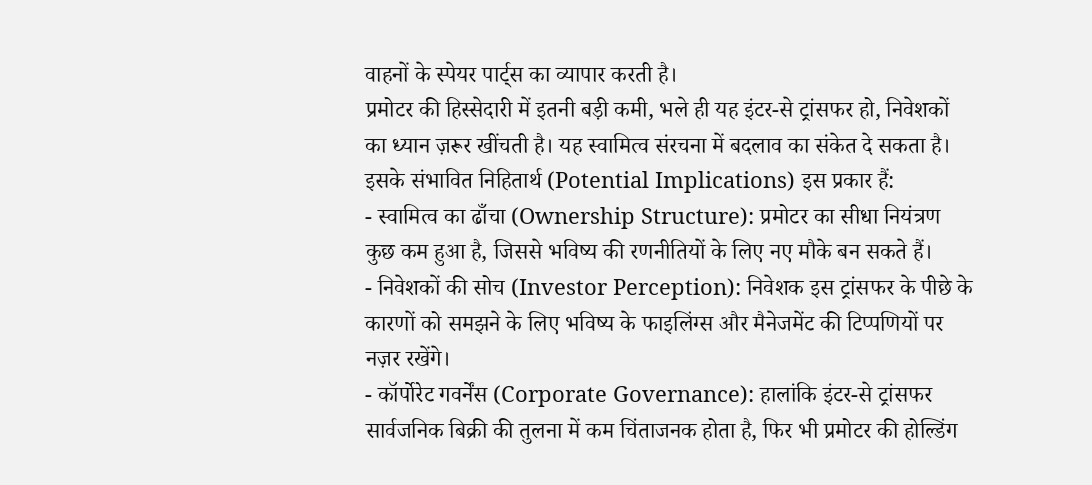वाहनों के स्पेयर पार्ट्स का व्यापार करती है।
प्रमोटर की हिस्सेदारी में इतनी बड़ी कमी, भले ही यह इंटर-से ट्रांसफर हो, निवेशकों का ध्यान ज़रूर खींचती है। यह स्वामित्व संरचना में बदलाव का संकेत दे सकता है।
इसके संभावित निहितार्थ (Potential Implications) इस प्रकार हैं:
- स्वामित्व का ढाँचा (Ownership Structure): प्रमोटर का सीधा नियंत्रण कुछ कम हुआ है, जिससे भविष्य की रणनीतियों के लिए नए मौके बन सकते हैं।
- निवेशकों की सोच (Investor Perception): निवेशक इस ट्रांसफर के पीछे के कारणों को समझने के लिए भविष्य के फाइलिंग्स और मैनेजमेंट की टिप्पणियों पर नज़र रखेंगे।
- कॉर्पोरेट गवर्नेंस (Corporate Governance): हालांकि इंटर-से ट्रांसफर सार्वजनिक बिक्री की तुलना में कम चिंताजनक होता है, फिर भी प्रमोटर की होल्डिंग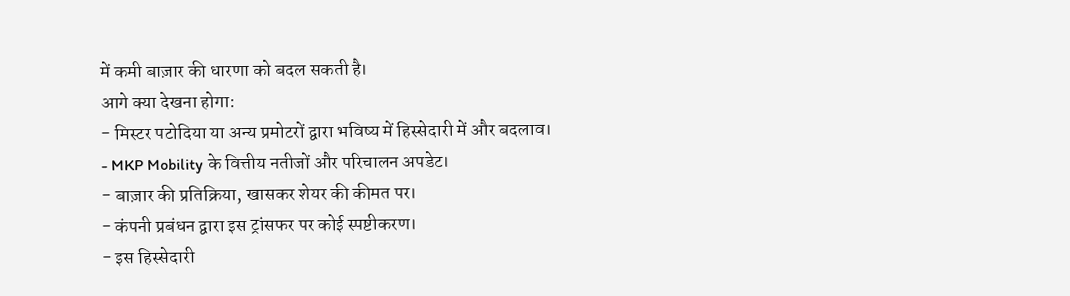में कमी बाज़ार की धारणा को बदल सकती है।
आगे क्या देखना होगा:
- मिस्टर पटोदिया या अन्य प्रमोटरों द्वारा भविष्य में हिस्सेदारी में और बदलाव।
- MKP Mobility के वित्तीय नतीजों और परिचालन अपडेट।
- बाज़ार की प्रतिक्रिया, खासकर शेयर की कीमत पर।
- कंपनी प्रबंधन द्वारा इस ट्रांसफर पर कोई स्पष्टीकरण।
- इस हिस्सेदारी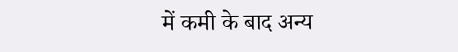में कमी के बाद अन्य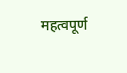महत्वपूर्ण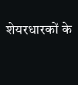शेयरधारकों के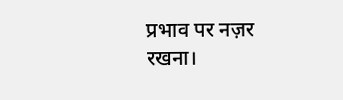प्रभाव पर नज़र रखना।